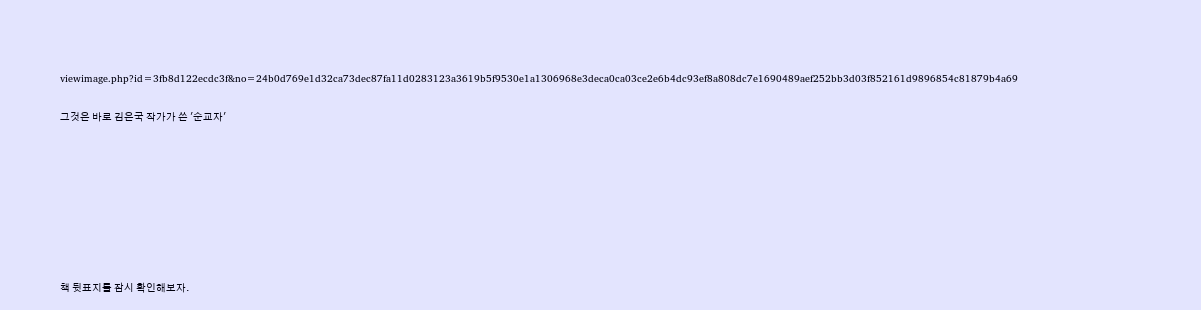viewimage.php?id=3fb8d122ecdc3f&no=24b0d769e1d32ca73dec87fa11d0283123a3619b5f9530e1a1306968e3deca0ca03ce2e6b4dc93ef8a808dc7e1690489aef252bb3d03f852161d9896854c81879b4a69

그것은 바로 김은국 작가가 쓴 '순교자'








책 뒷표지를 잠시 확인해보자.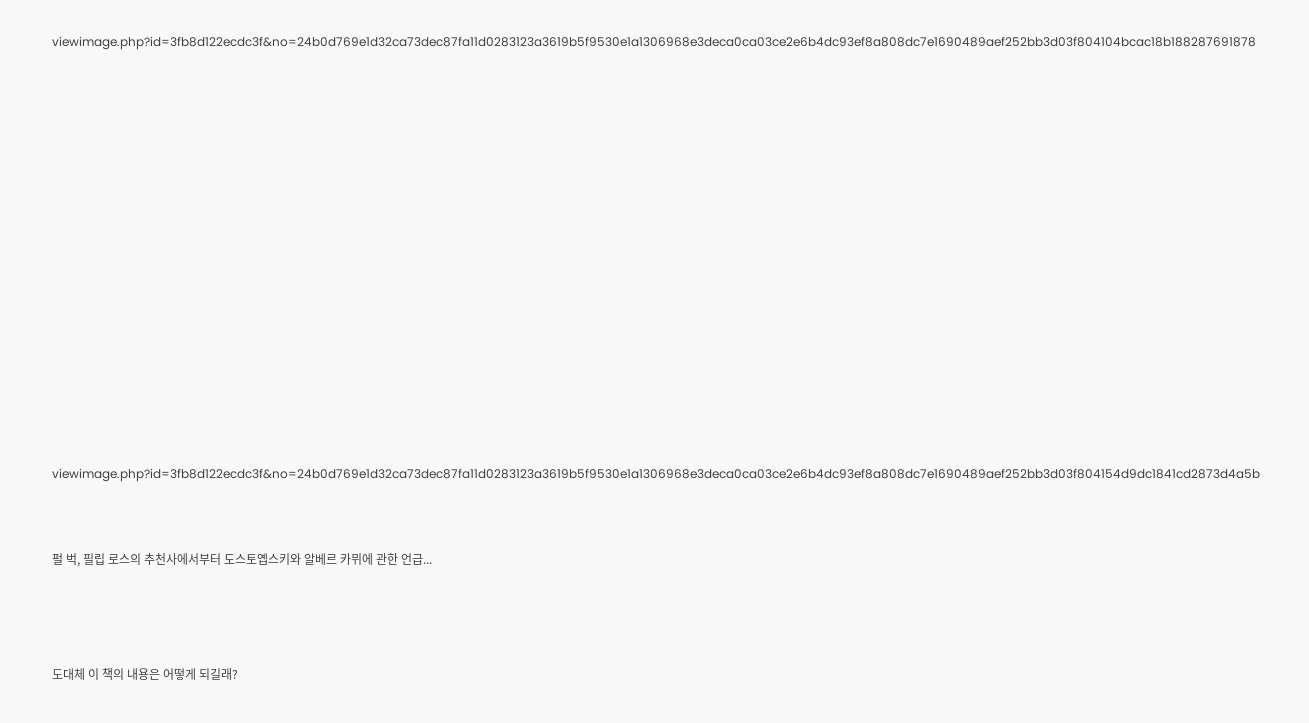viewimage.php?id=3fb8d122ecdc3f&no=24b0d769e1d32ca73dec87fa11d0283123a3619b5f9530e1a1306968e3deca0ca03ce2e6b4dc93ef8a808dc7e1690489aef252bb3d03f804104bcac18b188287691878














viewimage.php?id=3fb8d122ecdc3f&no=24b0d769e1d32ca73dec87fa11d0283123a3619b5f9530e1a1306968e3deca0ca03ce2e6b4dc93ef8a808dc7e1690489aef252bb3d03f804154d9dc1841cd2873d4a5b


펄 벅, 필립 로스의 추천사에서부터 도스토옙스키와 알베르 카뮈에 관한 언급...



도대체 이 책의 내용은 어떻게 되길래?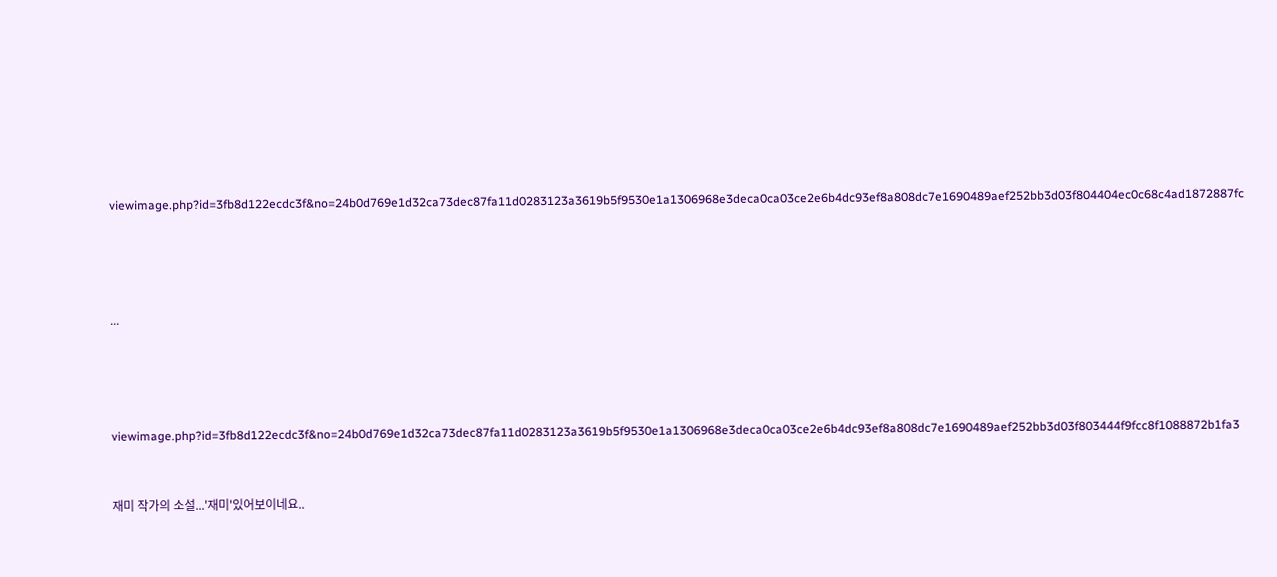viewimage.php?id=3fb8d122ecdc3f&no=24b0d769e1d32ca73dec87fa11d0283123a3619b5f9530e1a1306968e3deca0ca03ce2e6b4dc93ef8a808dc7e1690489aef252bb3d03f804404ec0c68c4ad1872887fc




...




viewimage.php?id=3fb8d122ecdc3f&no=24b0d769e1d32ca73dec87fa11d0283123a3619b5f9530e1a1306968e3deca0ca03ce2e6b4dc93ef8a808dc7e1690489aef252bb3d03f803444f9fcc8f1088872b1fa3


재미 작가의 소설...'재미'있어보이네요..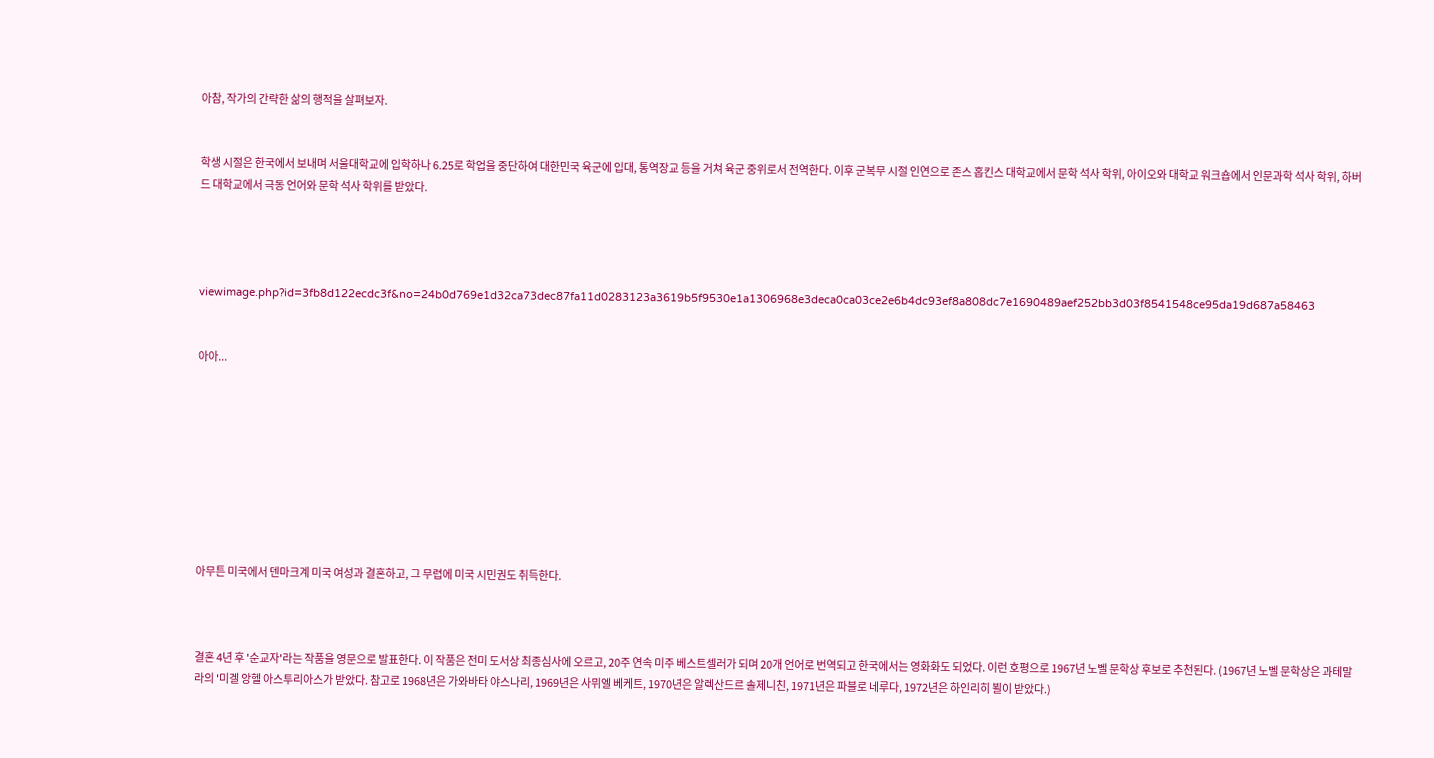아참, 작가의 간략한 삶의 행적을 살펴보자.


학생 시절은 한국에서 보내며 서울대학교에 입학하나 6.25로 학업을 중단하여 대한민국 육군에 입대, 통역장교 등을 거쳐 육군 중위로서 전역한다. 이후 군복무 시절 인연으로 존스 홉킨스 대학교에서 문학 석사 학위, 아이오와 대학교 워크숍에서 인문과학 석사 학위, 하버드 대학교에서 극동 언어와 문학 석사 학위를 받았다.




viewimage.php?id=3fb8d122ecdc3f&no=24b0d769e1d32ca73dec87fa11d0283123a3619b5f9530e1a1306968e3deca0ca03ce2e6b4dc93ef8a808dc7e1690489aef252bb3d03f8541548ce95da19d687a58463


아아...









아무튼 미국에서 덴마크계 미국 여성과 결혼하고, 그 무렵에 미국 시민권도 취득한다.



결혼 4년 후 '순교자'라는 작품을 영문으로 발표한다. 이 작품은 전미 도서상 최종심사에 오르고, 20주 연속 미주 베스트셀러가 되며 20개 언어로 번역되고 한국에서는 영화화도 되었다. 이런 호평으로 1967년 노벨 문학상 후보로 추천된다. (1967년 노벨 문학상은 과테말라의 '미겔 앙헬 아스투리아스가 받았다. 참고로 1968년은 가와바타 야스나리, 1969년은 사뮈엘 베케트, 1970년은 알렉산드르 솔제니친, 1971년은 파블로 네루다, 1972년은 하인리히 뵐이 받았다.)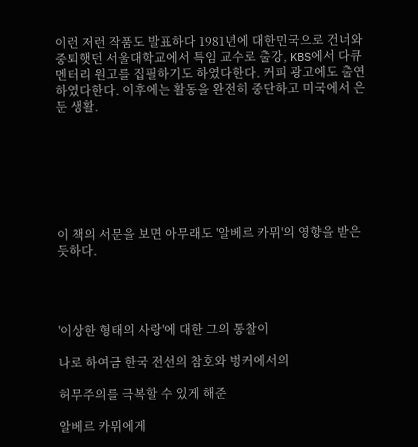이런 저런 작품도 발표하다 1981년에 대한민국으로 건너와 중퇴햇던 서울대학교에서 특임 교수로 출강, KBS에서 다큐멘터리 원고를 집필하기도 하였다한다. 커피 광고에도 출연하였다한다. 이후에는 활동을 완전히 중단하고 미국에서 은둔 생활.







이 책의 서문을 보면 아무래도 '알베르 카뮈'의 영향을 받은 듯하다.




'이상한 형태의 사랑'에 대한 그의 통찰이

나로 하여금 한국 전선의 참호와 벙커에서의

허무주의를 극복할 수 있게 해준

알베르 카뮈에게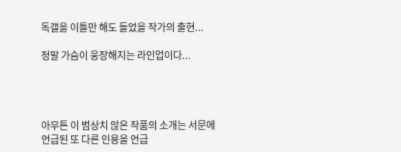독갤을 이틀만 해도 들었을 작가의 출현...

정말 가슴이 웅장해지는 라인업이다...




아무튼 이 범상치 않은 작품의 소개는 서문에 언급된 또 다른 인용을 언급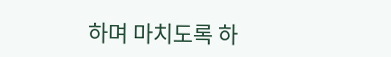하며 마치도록 하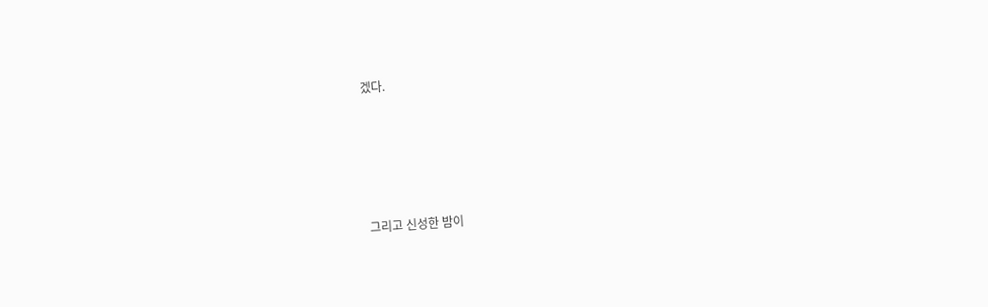겠다.







그리고 신성한 밤이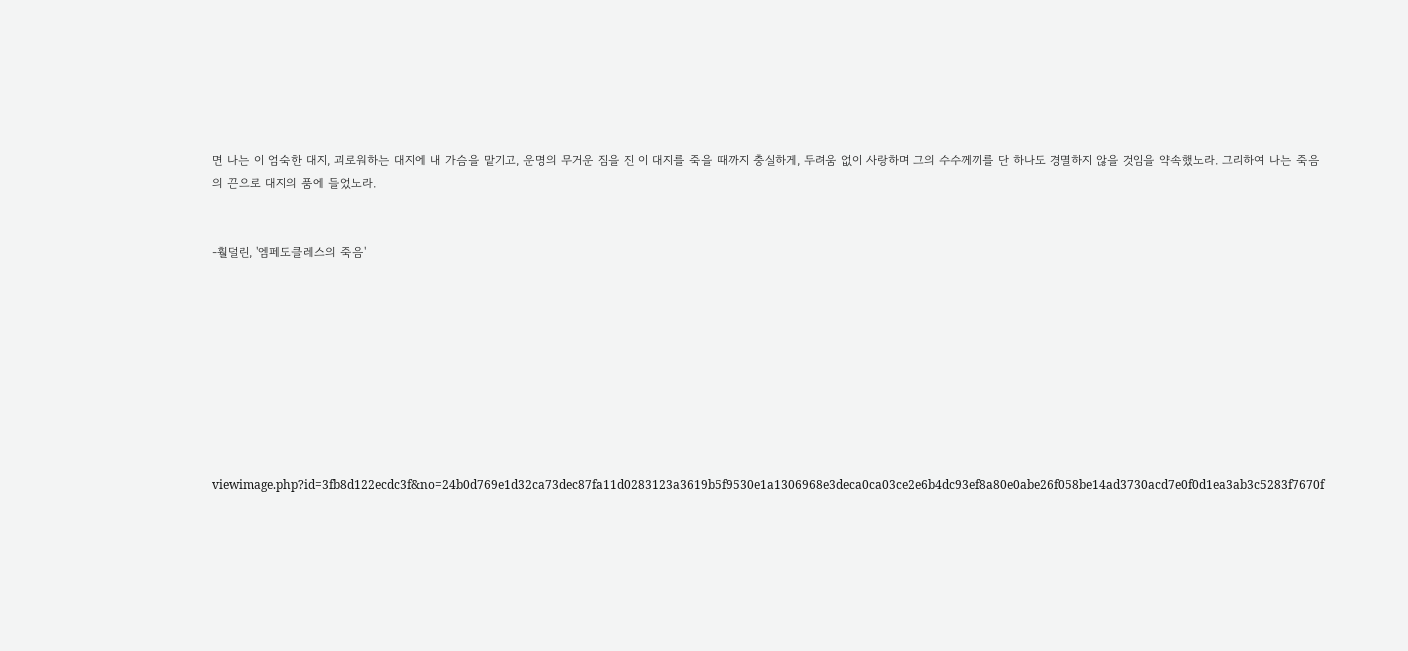면 나는 이 엄숙한 대지, 괴로워하는 대지에 내 가슴을 맡기고, 운명의 무거운 짐을 진 이 대지를 죽을 때까지 충실하게, 두려움 없이 사랑하며 그의 수수께끼를 단 하나도 경멸하지 않을 것임을 약속했노라. 그리하여 나는 죽음의 끈으로 대지의 품에 들었노라.


-훨덜린, '엠페도클레스의 죽음'









viewimage.php?id=3fb8d122ecdc3f&no=24b0d769e1d32ca73dec87fa11d0283123a3619b5f9530e1a1306968e3deca0ca03ce2e6b4dc93ef8a80e0abe26f058be14ad3730acd7e0f0d1ea3ab3c5283f7670f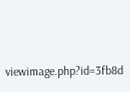viewimage.php?id=3fb8d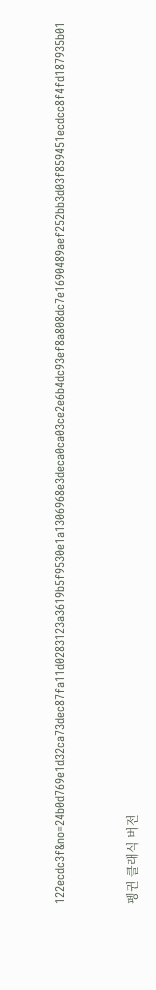122ecdc3f&no=24b0d769e1d32ca73dec87fa11d0283123a3619b5f9530e1a1306968e3deca0ca03ce2e6b4dc93ef8a808dc7e1690489aef252bb3d03f859451ecdcc8f4fd187935b01


펭귄 클래식 버전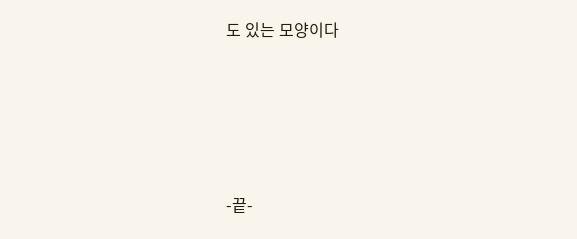도 있는 모양이다





-끝-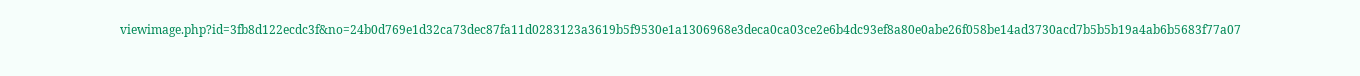viewimage.php?id=3fb8d122ecdc3f&no=24b0d769e1d32ca73dec87fa11d0283123a3619b5f9530e1a1306968e3deca0ca03ce2e6b4dc93ef8a80e0abe26f058be14ad3730acd7b5b5b19a4ab6b5683f77a07